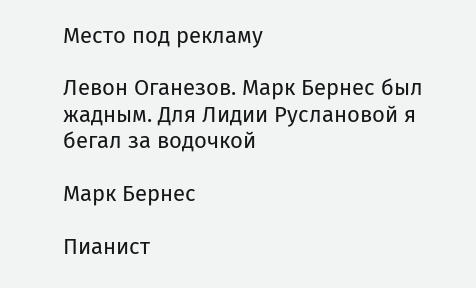Место под рекламу

Левон Оганезов. Марк Бернес был жадным. Для Лидии Руслановой я бегал за водочкой

Марк Бернес

Пианист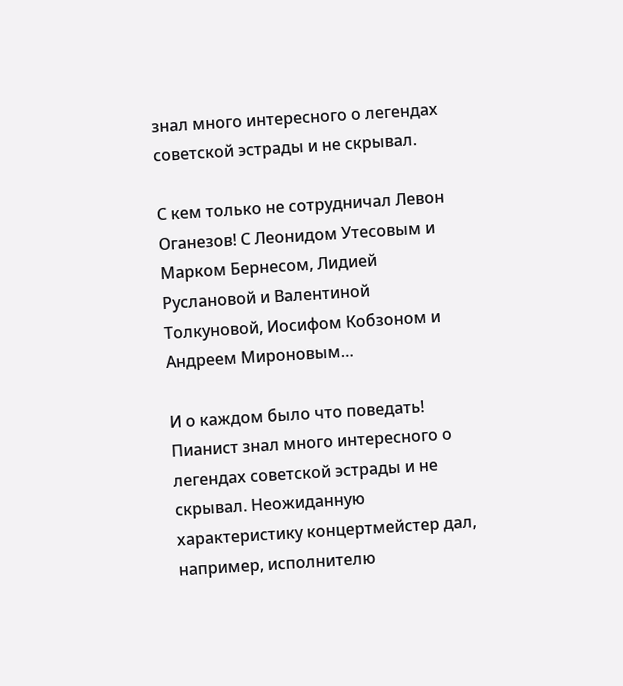знал много интересного о легендах советской эстрады и не скрывал.

С кем только не сотрудничал Левон Оганезов! С Леонидом Утесовым и Марком Бернесом, Лидией Руслановой и Валентиной Толкуновой, Иосифом Кобзоном и Андреем Мироновым…

И о каждом было что поведать! Пианист знал много интересного о легендах советской эстрады и не скрывал. Неожиданную характеристику концертмейстер дал, например, исполнителю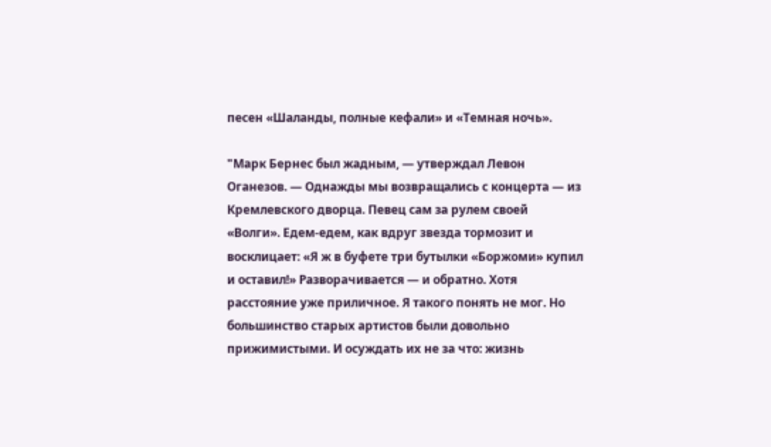песен «Шаланды, полные кефали» и «Темная ночь».

"Марк Бернес был жадным, — утверждал Левон Оганезов. — Однажды мы возвращались с концерта — из Кремлевского дворца. Певец сам за рулем своей «Волги». Едем-едем, как вдруг звезда тормозит и восклицает: «Я ж в буфете три бутылки «Боржоми» купил и оставил!» Разворачивается — и обратно. Хотя расстояние уже приличное. Я такого понять не мог. Но большинство старых артистов были довольно прижимистыми. И осуждать их не за что: жизнь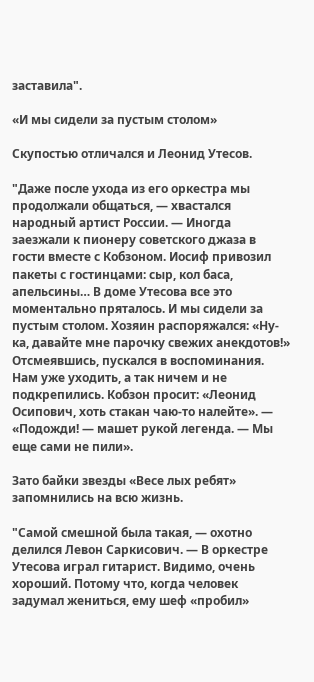заставила".

«И мы сидели за пустым столом»

Скупостью отличался и Леонид Утесов.

"Даже после ухода из его оркестра мы продолжали общаться, — хвастался народный артист России. — Иногда заезжали к пионеру советского джаза в гости вместе с Кобзоном. Иосиф привозил пакеты с гостинцами: сыр, кол баса, апельсины… В доме Утесова все это моментально пряталось. И мы сидели за пустым столом. Хозяин распоряжался: «Ну-ка, давайте мне парочку свежих анекдотов!» Отсмеявшись, пускался в воспоминания. Нам уже уходить, а так ничем и не подкрепились. Кобзон просит: «Леонид Осипович, хоть стакан чаю-то налейте». — «Подожди! — машет рукой легенда. — Мы еще сами не пили».

Зато байки звезды «Весе лых ребят» запомнились на всю жизнь.

"Самой смешной была такая, — охотно делился Левон Саркисович. — В оркестре Утесова играл гитарист. Видимо, очень хороший. Потому что, когда человек задумал жениться, ему шеф «пробил»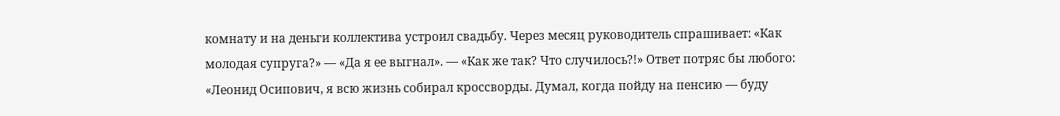комнату и на деньги коллектива устроил свадьбу. Через месяц руководитель спрашивает: «Как молодая супруга?» — «Да я ее выгнал». — «Как же так? Что случилось?!» Ответ потряс бы любого: «Леонид Осипович, я всю жизнь собирал кроссворды. Думал, когда пойду на пенсию — буду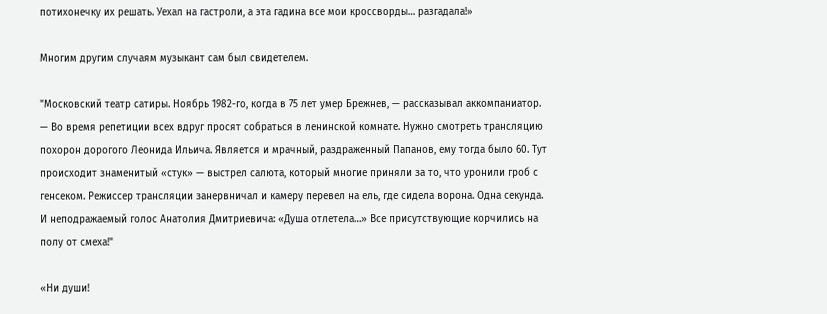потихонечку их решать. Уехал на гастроли, а эта гадина все мои кроссворды… разгадала!»

Многим другим случаям музыкант сам был свидетелем.

"Московский театр сатиры. Ноябрь 1982-го, когда в 75 лет умер Брежнев, — рассказывал аккомпаниатор. — Во время репетиции всех вдруг просят собраться в ленинской комнате. Нужно смотреть трансляцию похорон дорогого Леонида Ильича. Является и мрачный, раздраженный Папанов, ему тогда было 60. Тут происходит знаменитый «стук» — выстрел салюта, который многие приняли за то, что уронили гроб с генсеком. Режиссер трансляции занервничал и камеру перевел на ель, где сидела ворона. Одна секунда. И неподражаемый голос Анатолия Дмитриевича: «Душа отлетела…» Все присутствующие корчились на полу от смеха!"

«Ни души!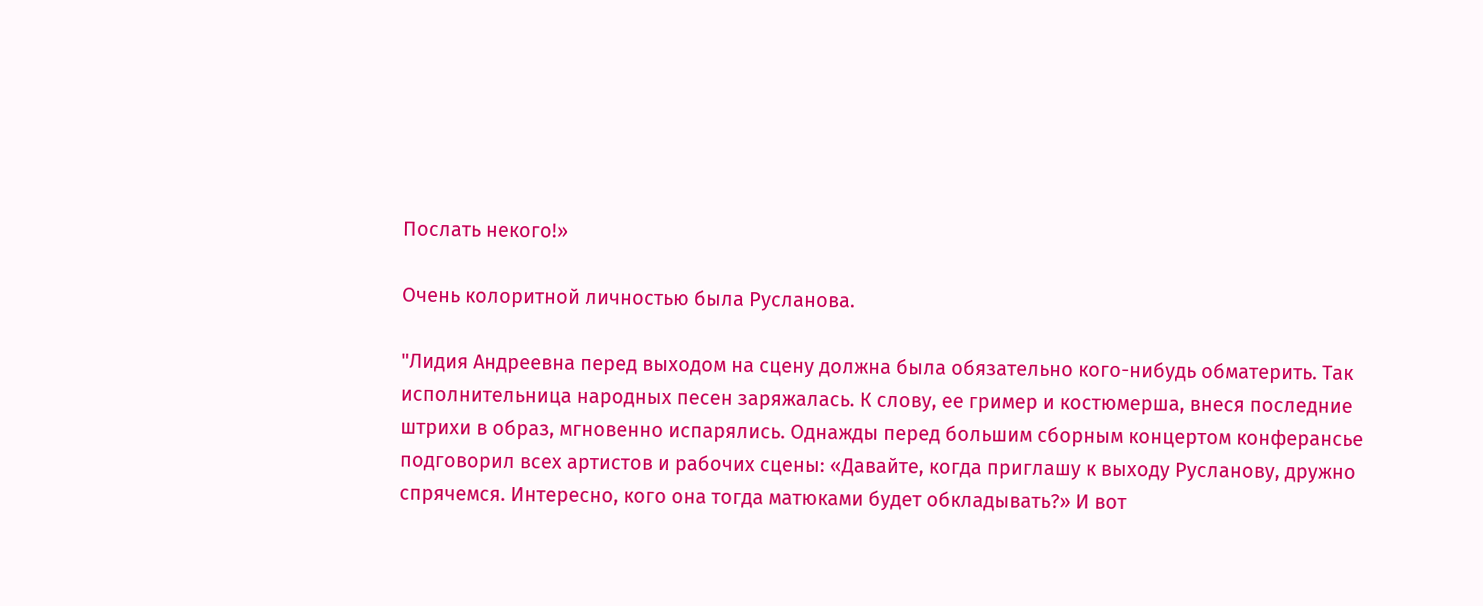Послать некого!»

Очень колоритной личностью была Русланова.

"Лидия Андреевна перед выходом на сцену должна была обязательно кого-нибудь обматерить. Так исполнительница народных песен заряжалась. К слову, ее гример и костюмерша, внеся последние штрихи в образ, мгновенно испарялись. Однажды перед большим сборным концертом конферансье подговорил всех артистов и рабочих сцены: «Давайте, когда приглашу к выходу Русланову, дружно спрячемся. Интересно, кого она тогда матюками будет обкладывать?» И вот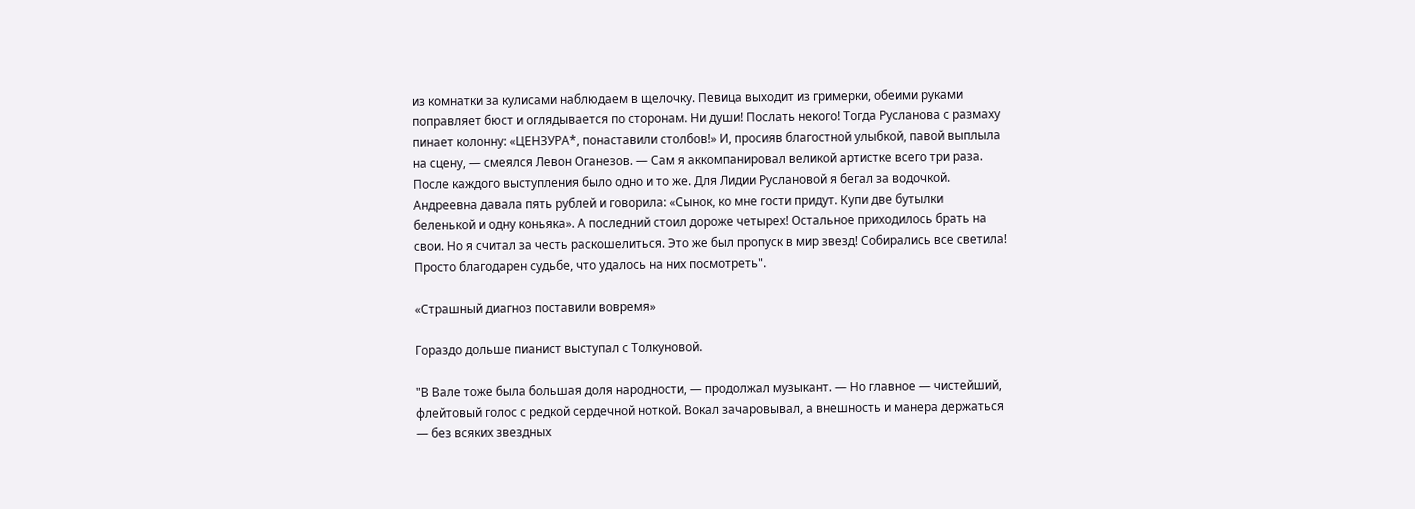из комнатки за кулисами наблюдаем в щелочку. Певица выходит из гримерки, обеими руками поправляет бюст и оглядывается по сторонам. Ни души! Послать некого! Тогда Русланова с размаху пинает колонну: «ЦЕНЗУРА*, понаставили столбов!» И, просияв благостной улыбкой, павой выплыла на сцену, — смеялся Левон Оганезов. — Сам я аккомпанировал великой артистке всего три раза. После каждого выступления было одно и то же. Для Лидии Руслановой я бегал за водочкой. Андреевна давала пять рублей и говорила: «Сынок, ко мне гости придут. Купи две бутылки беленькой и одну коньяка». А последний стоил дороже четырех! Остальное приходилось брать на свои. Но я считал за честь раскошелиться. Это же был пропуск в мир звезд! Собирались все светила! Просто благодарен судьбе, что удалось на них посмотреть".

«Страшный диагноз поставили вовремя»

Гораздо дольше пианист выступал с Толкуновой.

"В Вале тоже была большая доля народности, — продолжал музыкант. — Но главное — чистейший, флейтовый голос с редкой сердечной ноткой. Вокал зачаровывал, а внешность и манера держаться — без всяких звездных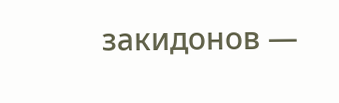закидонов —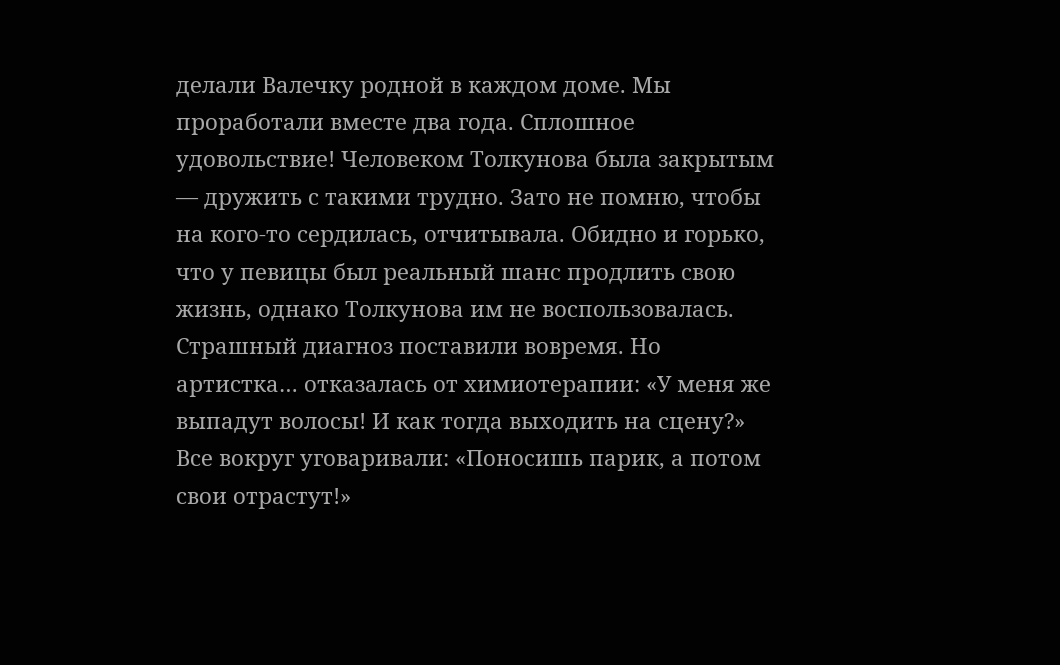делали Валечку родной в каждом доме. Мы проработали вместе два года. Сплошное удовольствие! Человеком Толкунова была закрытым — дружить с такими трудно. Зато не помню, чтобы на кого-то сердилась, отчитывала. Обидно и горько, что у певицы был реальный шанс продлить свою жизнь, однако Толкунова им не воспользовалась. Страшный диагноз поставили вовремя. Но артистка… отказалась от химиотерапии: «У меня же выпадут волосы! И как тогда выходить на сцену?» Все вокруг уговаривали: «Поносишь парик, а потом свои отрастут!»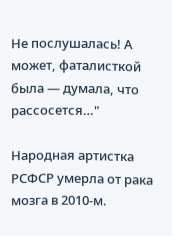Не послушалась! А может, фаталисткой была — думала, что рассосется…"

Народная артистка РСФСР умерла от рака мозга в 2010-м.